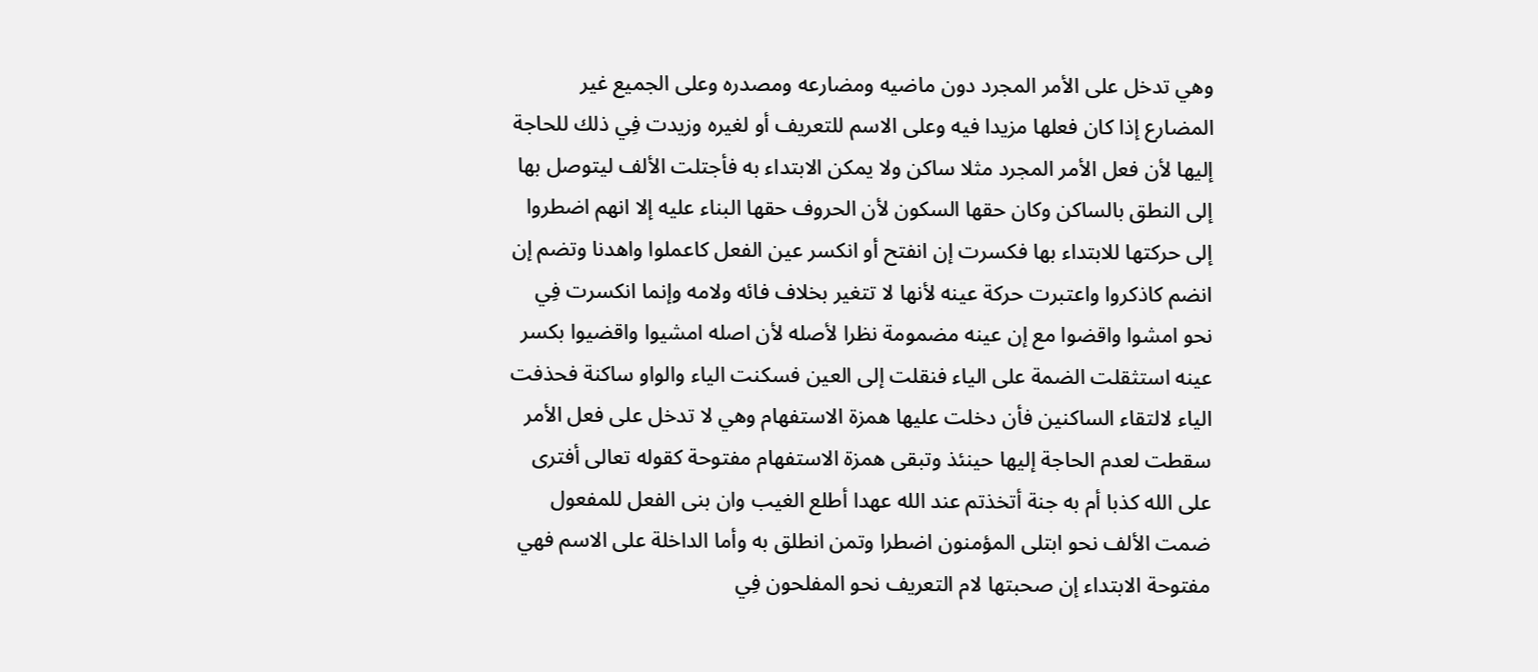وهي تدخل على الأمر المجرد دون ماضيه ومضارعه ومصدره وعلى الجميع غير المضارع إذا كان فعلها مزيدا فيه وعلى الاسم للتعريف أو لغيره وزيدت فِي ذلك للحاجة إليها لأن فعل الأمر المجرد مثلا ساكن ولا يمكن الابتداء به فأجتلت الألف ليتوصل بها إلى النطق بالساكن وكان حقها السكون لأن الحروف حقها البناء عليه إلا انهم اضطروا إلى حركتها للابتداء بها فكسرت إن انفتح أو انكسر عين الفعل كاعملوا واهدنا وتضم إن انضم كاذكروا واعتبرت حركة عينه لأنها لا تتغير بخلاف فائه ولامه وإنما انكسرت فِي نحو امشوا واقضوا مع إن عينه مضمومة نظرا لأصله لأن اصله امشيوا واقضيوا بكسر عينه استثقلت الضمة على الياء فنقلت إلى العين فسكنت الياء والواو ساكنة فحذفت الياء لالتقاء الساكنين فأن دخلت عليها همزة الاستفهام وهي لا تدخل على فعل الأمر سقطت لعدم الحاجة إليها حينئذ وتبقى همزة الاستفهام مفتوحة كقوله تعالى أفترى على الله كذبا أم به جنة أتخذتم عند الله عهدا أطلع الغيب وان بنى الفعل للمفعول ضمت الألف نحو ابتلى المؤمنون اضطرا وتمن انطلق به وأما الداخلة على الاسم فهي مفتوحة الابتداء إن صحبتها لام التعريف نحو المفلحون فِي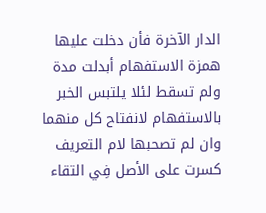الدار الآخرة فأن دخلت عليها همزة الاستفهام أبدلت مدة ولم تسقط لئلا يلتبس الخبر بالاستفهام لانفتاح كل منهما وان لم تصحبها لام التعريف كسرت على الأصل فِي التقاء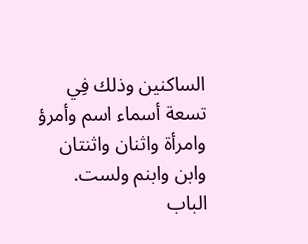الساكنين وذلك فِي تسعة أسماء اسم وأمرؤ وامرأة واثنان واثنتان وابن وابنم ولست.
الباب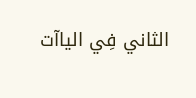الثاني فِي الياآت